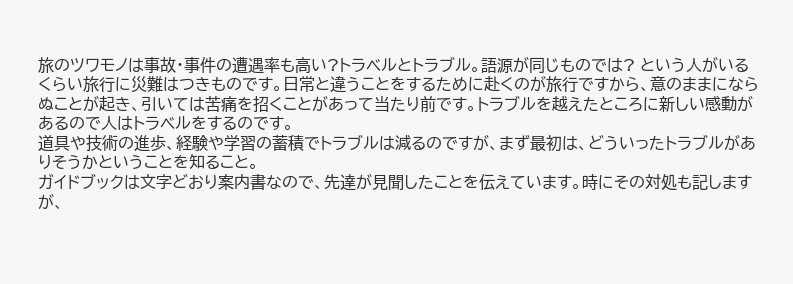旅のツワモノは事故・事件の遭遇率も高い?トラベルとトラブル。語源が同じものでは? という人がいるくらい旅行に災難はつきものです。日常と違うことをするために赴くのが旅行ですから、意のままにならぬことが起き、引いては苦痛を招くことがあって当たり前です。トラブルを越えたところに新しい感動があるので人はトラベルをするのです。
道具や技術の進歩、経験や学習の蓄積でトラブルは減るのですが、まず最初は、どういったトラブルがありそうかということを知ること。
ガイドブックは文字どおり案内書なので、先達が見聞したことを伝えています。時にその対処も記しますが、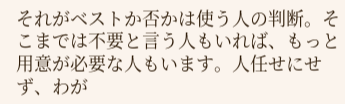それがベストか否かは使う人の判断。そこまでは不要と言う人もいれば、もっと用意が必要な人もいます。人任せにせず、わが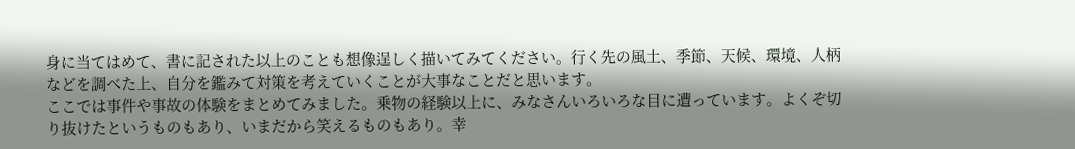身に当てはめて、書に記された以上のことも想像逞しく描いてみてください。行く先の風土、季節、天候、環境、人柄などを調べた上、自分を鑑みて対策を考えていくことが大事なことだと思います。
ここでは事件や事故の体験をまとめてみました。乗物の経験以上に、みなさんいろいろな目に遭っています。よくぞ切り抜けたというものもあり、いまだから笑えるものもあり。幸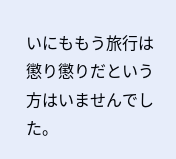いにももう旅行は懲り懲りだという方はいませんでした。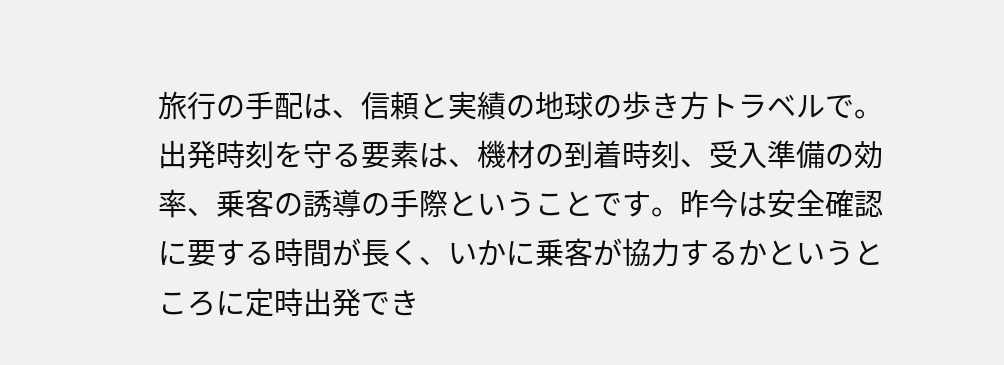旅行の手配は、信頼と実績の地球の歩き方トラベルで。
出発時刻を守る要素は、機材の到着時刻、受入準備の効率、乗客の誘導の手際ということです。昨今は安全確認に要する時間が長く、いかに乗客が協力するかというところに定時出発でき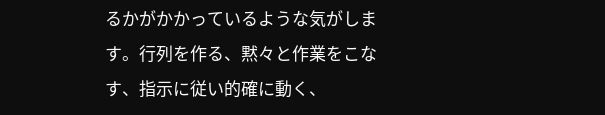るかがかかっているような気がします。行列を作る、黙々と作業をこなす、指示に従い的確に動く、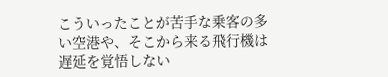こういったことが苦手な乗客の多い空港や、そこから来る飛行機は遅延を覚悟しない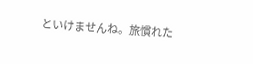といけませんね。旅慣れた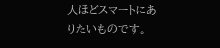人ほどスマートにありたいものです。